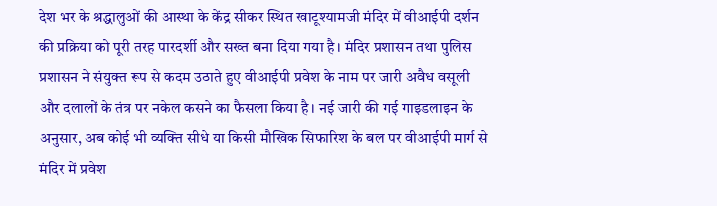देश भर के श्रद्धालुओं की आस्था के केंद्र सीकर स्थित खाटूश्यामजी मंदिर में वीआईपी दर्शन की प्रक्रिया को पूरी तरह पारदर्शी और सख्त बना दिया गया है। मंदिर प्रशासन तथा पुलिस प्रशासन ने संयुक्त रूप से कदम उठाते हुए वीआईपी प्रवेश के नाम पर जारी अवैध वसूली और दलालों के तंत्र पर नकेल कसने का फैसला किया है। नई जारी की गई गाइडलाइन के अनुसार, अब कोई भी व्यक्ति सीधे या किसी मौखिक सिफारिश के बल पर वीआईपी मार्ग से मंदिर में प्रवेश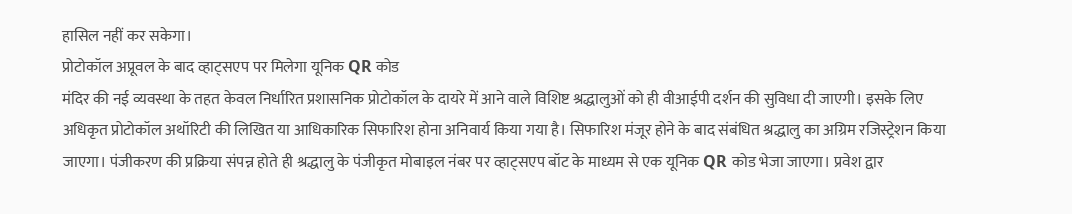हासिल नहीं कर सकेगा।
प्रोटोकॉल अप्रूवल के बाद व्हाट्सएप पर मिलेगा यूनिक QR कोड
मंदिर की नई व्यवस्था के तहत केवल निर्धारित प्रशासनिक प्रोटोकॉल के दायरे में आने वाले विशिष्ट श्रद्धालुओं को ही वीआईपी दर्शन की सुविधा दी जाएगी। इसके लिए अधिकृत प्रोटोकॉल अथॉरिटी की लिखित या आधिकारिक सिफारिश होना अनिवार्य किया गया है। सिफारिश मंजूर होने के बाद संबंधित श्रद्धालु का अग्रिम रजिस्ट्रेशन किया जाएगा। पंजीकरण की प्रक्रिया संपन्न होते ही श्रद्धालु के पंजीकृत मोबाइल नंबर पर व्हाट्सएप बॉट के माध्यम से एक यूनिक QR कोड भेजा जाएगा। प्रवेश द्वार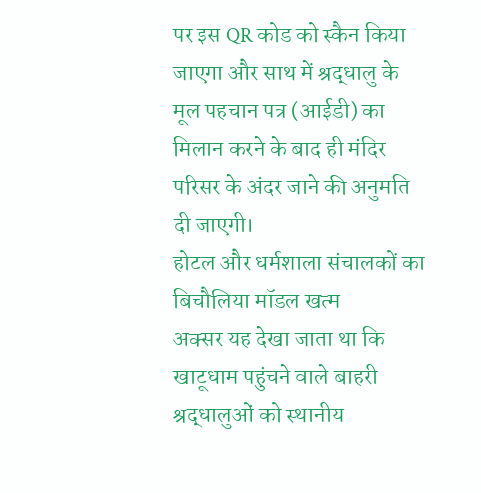पर इस QR कोड को स्कैन किया जाएगा और साथ में श्रद्धालु के मूल पहचान पत्र (आईडी) का मिलान करने के बाद ही मंदिर परिसर के अंदर जाने की अनुमति दी जाएगी।
होटल और धर्मशाला संचालकों का बिचौलिया मॉडल खत्म
अक्सर यह देखा जाता था कि खाटूधाम पहुंचने वाले बाहरी श्रद्धालुओं को स्थानीय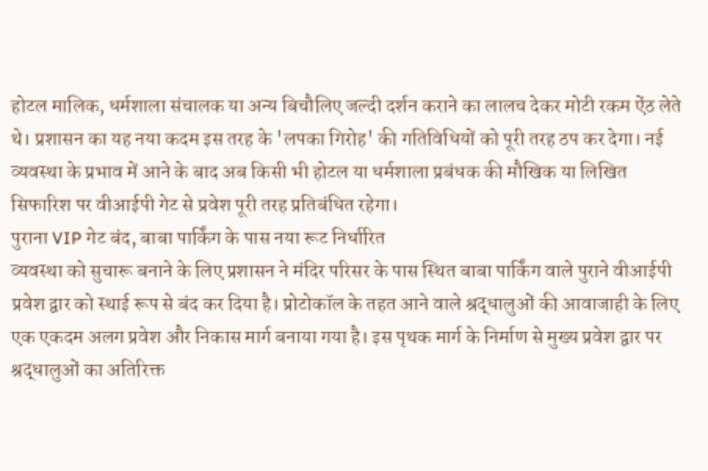होटल मालिक, धर्मशाला संचालक या अन्य बिचौलिए जल्दी दर्शन कराने का लालच देकर मोटी रकम ऐंठ लेते थे। प्रशासन का यह नया कदम इस तरह के 'लपका गिरोह' की गतिविधियों को पूरी तरह ठप कर देगा। नई व्यवस्था के प्रभाव में आने के बाद अब किसी भी होटल या धर्मशाला प्रबंधक की मौखिक या लिखित सिफारिश पर वीआईपी गेट से प्रवेश पूरी तरह प्रतिबंधित रहेगा।
पुराना VIP गेट बंद, बाबा पार्किंग के पास नया रूट निर्धारित
व्यवस्था को सुचारू बनाने के लिए प्रशासन ने मंदिर परिसर के पास स्थित बाबा पार्किंग वाले पुराने वीआईपी प्रवेश द्वार को स्थाई रूप से बंद कर दिया है। प्रोटोकॉल के तहत आने वाले श्रद्धालुओं की आवाजाही के लिए एक एकदम अलग प्रवेश और निकास मार्ग बनाया गया है। इस पृथक मार्ग के निर्माण से मुख्य प्रवेश द्वार पर श्रद्धालुओं का अतिरिक्त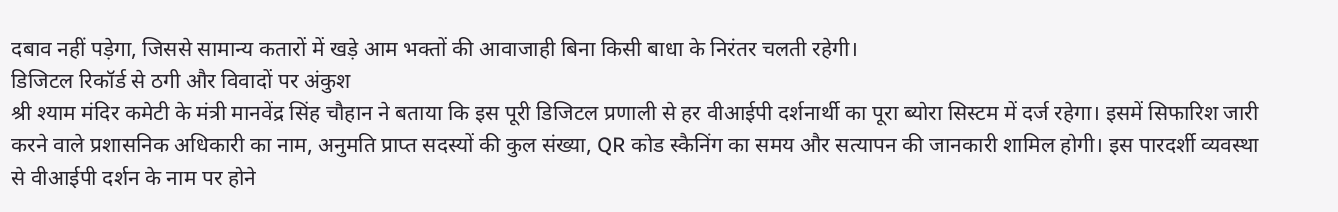दबाव नहीं पड़ेगा, जिससे सामान्य कतारों में खड़े आम भक्तों की आवाजाही बिना किसी बाधा के निरंतर चलती रहेगी।
डिजिटल रिकॉर्ड से ठगी और विवादों पर अंकुश
श्री श्याम मंदिर कमेटी के मंत्री मानवेंद्र सिंह चौहान ने बताया कि इस पूरी डिजिटल प्रणाली से हर वीआईपी दर्शनार्थी का पूरा ब्योरा सिस्टम में दर्ज रहेगा। इसमें सिफारिश जारी करने वाले प्रशासनिक अधिकारी का नाम, अनुमति प्राप्त सदस्यों की कुल संख्या, QR कोड स्कैनिंग का समय और सत्यापन की जानकारी शामिल होगी। इस पारदर्शी व्यवस्था से वीआईपी दर्शन के नाम पर होने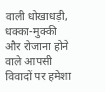वाली धोखाधड़ी, धक्का-मुक्की और रोजाना होने वाले आपसी विवादों पर हमेशा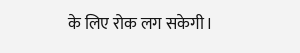के लिए रोक लग सकेगी।